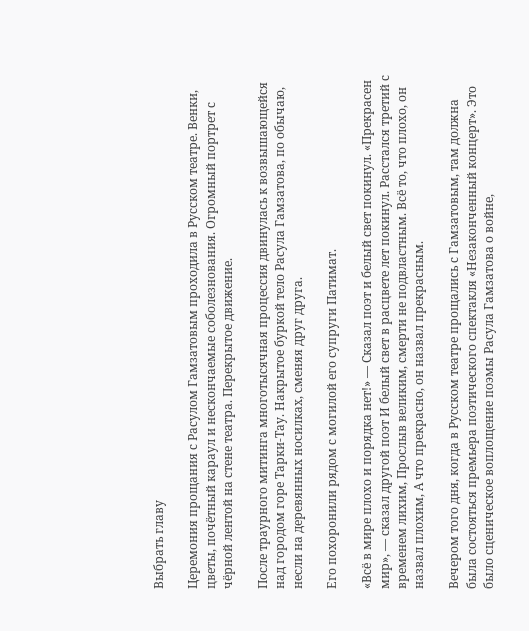Выбрать главу

Церемония прощания с Расулом Гамзатовым проходила в Русском театре. Венки, цветы, почётный караул и нескончаемые соболезнования. Огромный портрет с чёрной лентой на стене театра. Перекрытое движение.

После траурного митинга многотысячная процессия двинулась к возвышающейся над городом горе Тарки-Тау. Накрытое буркой тело Расула Гамзатова, по обычаю, несли на деревянных носилках, сменяя друг друга.

Его похоронили рядом с могилой его супруги Патимат.

«Всё в мире плохо и порядка нет!» — Сказал поэт и белый свет покинул. «Прекрасен мир», — сказал другой поэт И белый свет в расцвете лет покинул. Расстался третий с временем лихим, Прослыв великим, смерти не подвластным. Всё то, что плохо, он назвал плохим, А что прекрасно, он назвал прекрасным.

Вечером того дня, когда в Русском театре прощались с Гамзатовым, там должна была состояться премьера поэтического спектакля «Незаконченный концерт». Это было сценическое воплощение поэмы Расула Гамзатова о войне,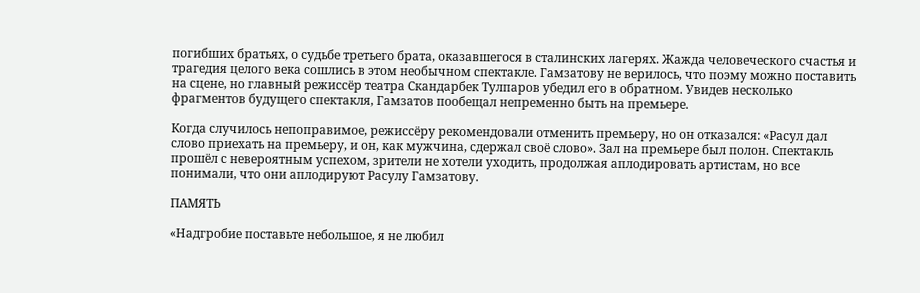погибших братьях, о судьбе третьего брата, оказавшегося в сталинских лагерях. Жажда человеческого счастья и трагедия целого века сошлись в этом необычном спектакле. Гамзатову не верилось, что поэму можно поставить на сцене, но главный режиссёр театра Скандарбек Тулпаров убедил его в обратном. Увидев несколько фрагментов будущего спектакля, Гамзатов пообещал непременно быть на премьере.

Когда случилось непоправимое, режиссёру рекомендовали отменить премьеру, но он отказался: «Расул дал слово приехать на премьеру, и он, как мужчина, сдержал своё слово». Зал на премьере был полон. Спектакль прошёл с невероятным успехом, зрители не хотели уходить, продолжая аплодировать артистам, но все понимали, что они аплодируют Расулу Гамзатову.

ПАМЯТЬ

«Надгробие поставьте небольшое, я не любил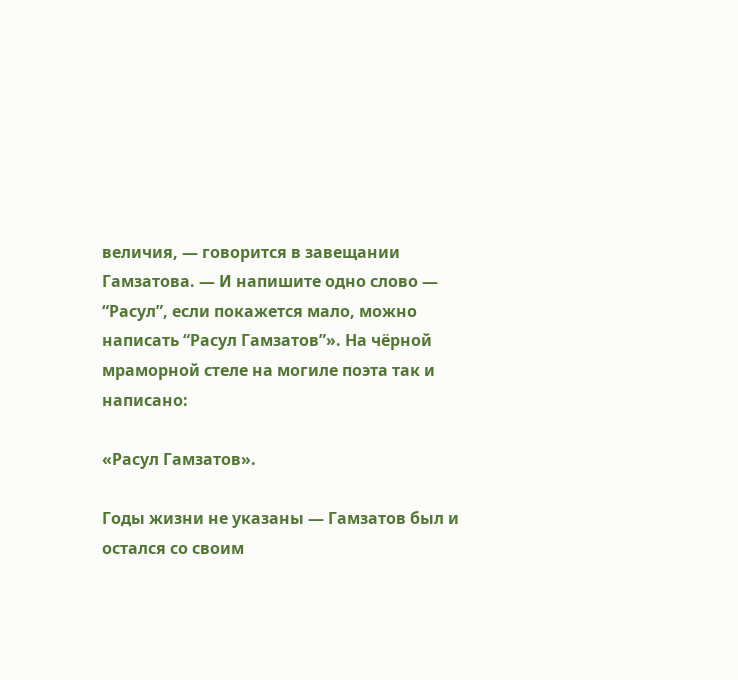величия, — говорится в завещании Гамзатова. — И напишите одно слово — “Расул”, если покажется мало, можно написать “Расул Гамзатов”». На чёрной мраморной стеле на могиле поэта так и написано:

«Расул Гамзатов».

Годы жизни не указаны — Гамзатов был и остался со своим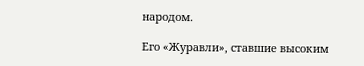народом.

Его «Журавли», ставшие высоким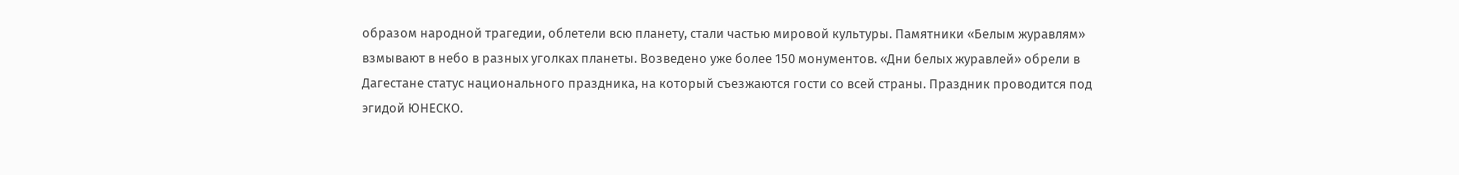образом народной трагедии, облетели всю планету, стали частью мировой культуры. Памятники «Белым журавлям» взмывают в небо в разных уголках планеты. Возведено уже более 150 монументов. «Дни белых журавлей» обрели в Дагестане статус национального праздника, на который съезжаются гости со всей страны. Праздник проводится под эгидой ЮНЕСКО.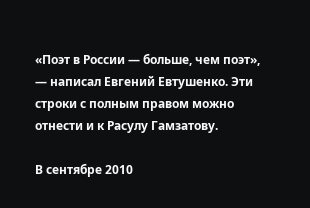«Поэт в России — больше, чем поэт», — написал Евгений Евтушенко. Эти строки с полным правом можно отнести и к Расулу Гамзатову.

В сентябре 2010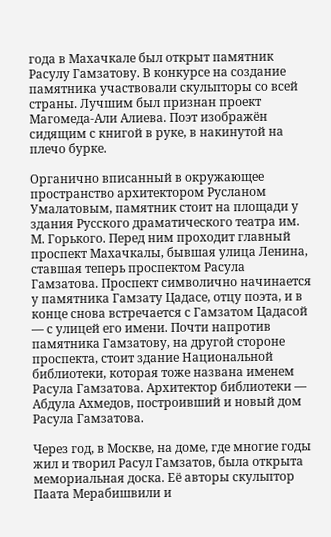года в Махачкале был открыт памятник Расулу Гамзатову. В конкурсе на создание памятника участвовали скульпторы со всей страны. Лучшим был признан проект Магомеда-Али Алиева. Поэт изображён сидящим с книгой в руке, в накинутой на плечо бурке.

Органично вписанный в окружающее пространство архитектором Русланом Умалатовым, памятник стоит на площади у здания Русского драматического театра им. М. Горького. Перед ним проходит главный проспект Махачкалы, бывшая улица Ленина, ставшая теперь проспектом Расула Гамзатова. Проспект символично начинается у памятника Гамзату Цадасе, отцу поэта, и в конце снова встречается с Гамзатом Цадасой — с улицей его имени. Почти напротив памятника Гамзатову, на другой стороне проспекта, стоит здание Национальной библиотеки, которая тоже названа именем Расула Гамзатова. Архитектор библиотеки — Абдула Ахмедов, построивший и новый дом Расула Гамзатова.

Через год, в Москве, на доме, где многие годы жил и творил Расул Гамзатов, была открыта мемориальная доска. Её авторы скульптор Паата Мерабишвили и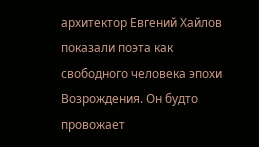архитектор Евгений Хайлов показали поэта как свободного человека эпохи Возрождения. Он будто провожает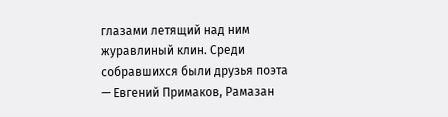глазами летящий над ним журавлиный клин. Среди собравшихся были друзья поэта — Евгений Примаков, Рамазан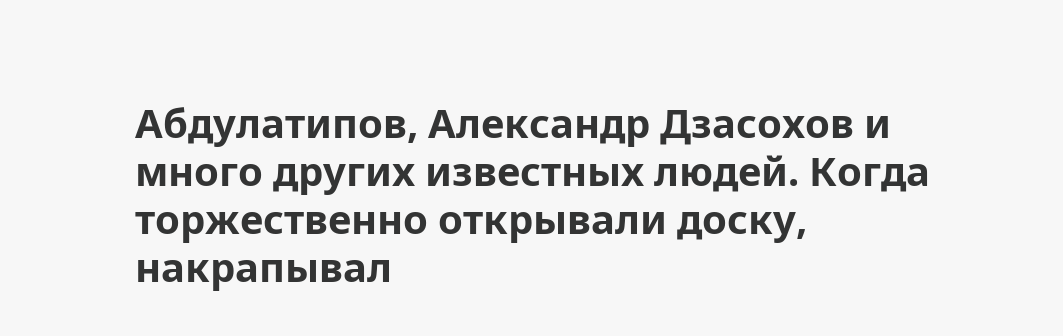Абдулатипов, Александр Дзасохов и много других известных людей. Когда торжественно открывали доску, накрапывал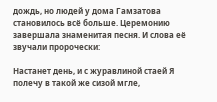дождь, но людей у дома Гамзатова становилось всё больше. Церемонию завершала знаменитая песня. И слова её звучали пророчески:

Настанет день, и с журавлиной стаей Я полечу в такой же сизой мгле,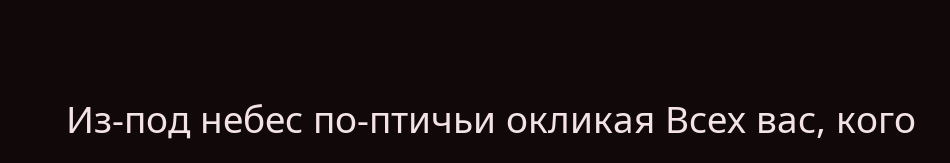Из-под небес по-птичьи окликая Всех вас, кого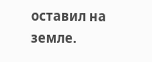оставил на земле.